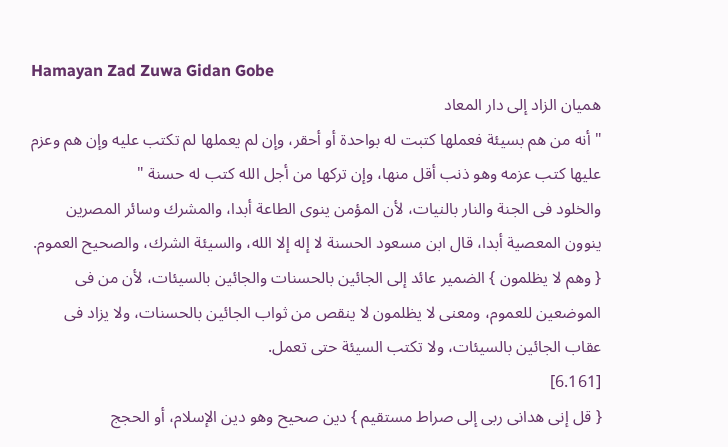Hamayan Zad Zuwa Gidan Gobe
هميان الزاد إلى دار المعاد
" أنه من هم بسيئة فعملها كتبت له بواحدة أو أحقر، وإن لم يعملها لم تكتب عليه وإن هم وعزم عليها كتب عزمه وهو ذنب أقل منها، وإن تركها من أجل الله كتب له حسنة "
والخلود فى الجنة والنار بالنيات، لأن المؤمن ينوى الطاعة أبدا، والمشرك وسائر المصرين ينوون المعصية أبدا، قال ابن مسعود الحسنة لا إله إلا الله، والسيئة الشرك، والصحيح العموم. { وهم لا يظلمون } الضمير عائد إلى الجائين بالحسنات والجائين بالسيئات، لأن من فى الموضعين للعموم، ومعنى لا يظلمون لا ينقص من ثواب الجائين بالحسنات، ولا يزاد فى عقاب الجائين بالسيئات، ولا تكتب السيئة حتى تعمل.
[6.161]
{ قل إنى هدانى ربى إلى صراط مستقيم } دين صحيح وهو دين الإسلام، أو الحجج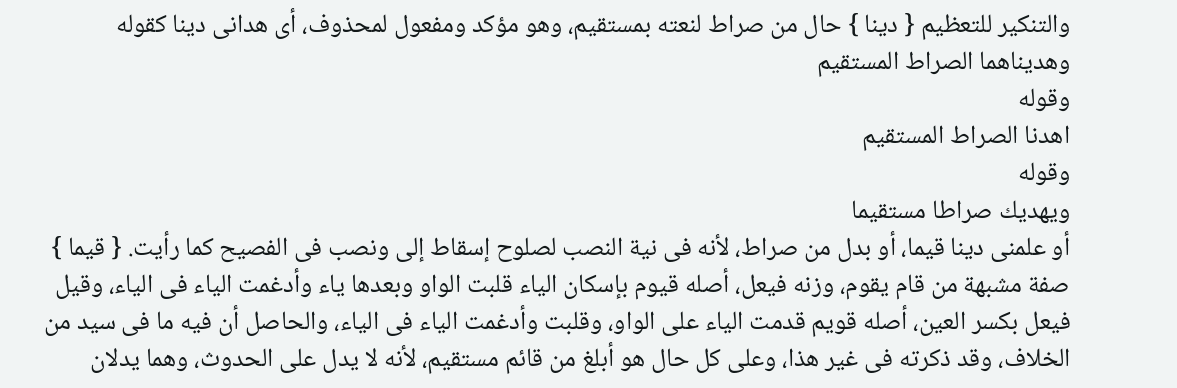والتنكير للتعظيم { دينا } حال من صراط لنعته بمستقيم، وهو مؤكد ومفعول لمحذوف، أى هدانى دينا كقوله
وهديناهما الصراط المستقيم
وقوله
اهدنا الصراط المستقيم
وقوله
ويهديك صراطا مستقيما
أو علمنى دينا قيما، أو بدل من صراط، لأنه فى نية النصب لصلوح إسقاط إلى ونصب فى الفصيح كما رأيت. { قيما } صفة مشبهة من قام يقوم، وزنه فيعل، أصله قيوم بإسكان الياء قلبت الواو وبعدها ياء وأدغمت الياء فى الياء، وقيل فيعل بكسر العين، أصله قويم قدمت الياء على الواو، وقلبت وأدغمت الياء فى الياء، والحاصل أن فيه ما فى سيد من الخلاف، وقد ذكرته فى غير هذا، وعلى كل حال هو أبلغ من قائم مستقيم، لأنه لا يدل على الحدوث، وهما يدلان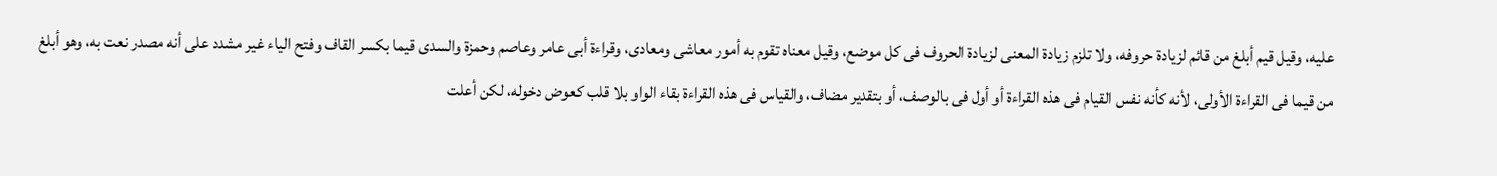عليه، وقيل قيم أبلغ من قائم لزيادة حروفه، ولا تلزم زيادة المعنى لزيادة الحروف فى كل موضع، وقيل معناه تقوم به أمور معاشى ومعادى، وقراءة أبى عامر وعاصم وحمزة والسدى قيما بكسر القاف وفتح الياء غير مشدد على أنه مصدر نعت به، وهو أبلغ من قيما فى القراءة الأولى، لأنه كأنه نفس القيام فى هذه القراءة أو أول فى بالوصف، أو بتقدير مضاف، والقياس فى هذه القراءة بقاء الواو بلا قلب كعوض دخوله، لكن أعلت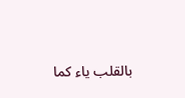بالقلب ياء كما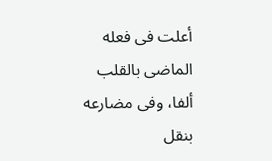أعلت فى فعله الماضى بالقلب ألفا، وفى مضارعه بنقل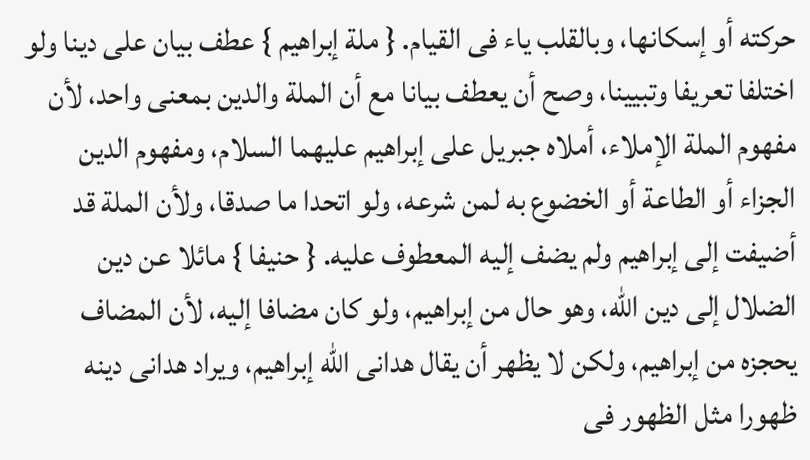حركته أو إسكانها، وبالقلب ياء فى القيام. { ملة إبراهيم } عطف بيان على دينا ولو اختلفا تعريفا وتبيينا، وصح أن يعطف بيانا مع أن الملة والدين بمعنى واحد، لأن مفهوم الملة الإملاء، أملاه جبريل على إبراهيم عليهما السلام، ومفهوم الدين الجزاء أو الطاعة أو الخضوع به لمن شرعه، ولو اتحدا ما صدقا، ولأن الملة قد أضيفت إلى إبراهيم ولم يضف إليه المعطوف عليه. { حنيفا } مائلا عن دين الضلال إلى دين الله، وهو حال من إبراهيم، ولو كان مضافا إليه، لأن المضاف يحجزه من إبراهيم، ولكن لا يظهر أن يقال هدانى الله إبراهيم، ويراد هدانى دينه ظهورا مثل الظهور فى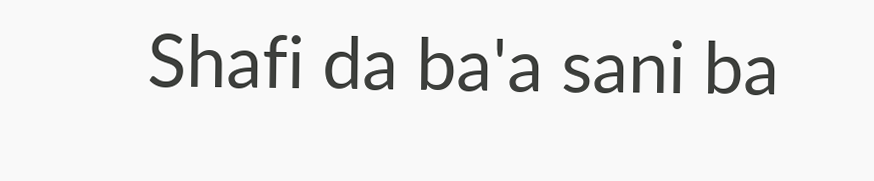Shafi da ba'a sani ba